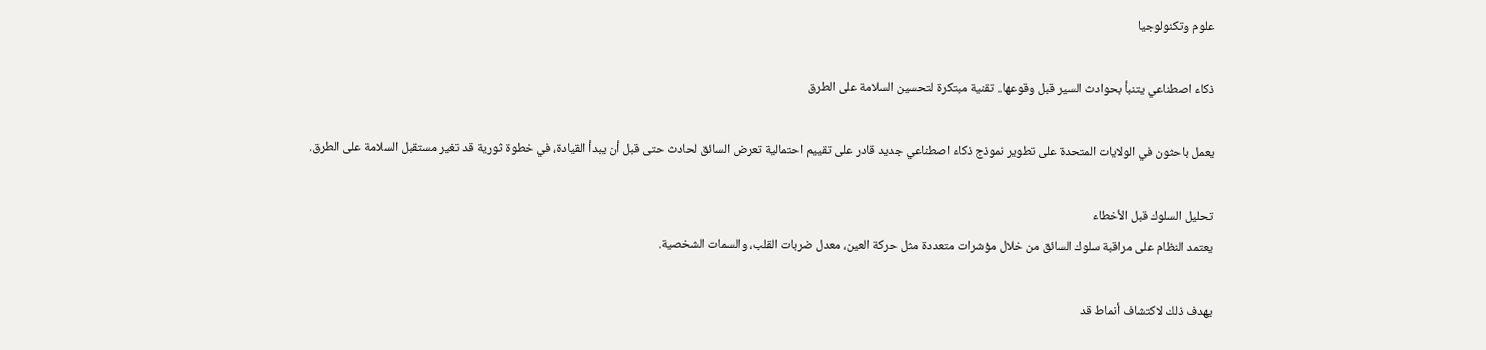علوم وتكنولوجيا

ذكاء اصطناعي يتنبأ بحوادث السير قبل وقوعها.. تقنية مبتكرة لتحسين السلامة على الطرق

يعمل باحثون في الولايات المتحدة على تطوير نموذج ذكاء اصطناعي جديد قادر على تقييم احتمالية تعرض السائق لحادث حتى قبل أن يبدأ القيادة، في خطوة ثورية قد تغير مستقبل السلامة على الطرق.

تحليل السلوك قبل الأخطاء
يعتمد النظام على مراقبة سلوك السائق من خلال مؤشرات متعددة مثل حركة العين، معدل ضربات القلب، والسمات الشخصية.

يهدف ذلك لاكتشاف أنماط قد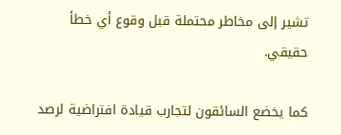تشير إلى مخاطر محتملة قبل وقوع أي خطأ حقيقي.

كما يخضع السائقون لتجارب قيادة افتراضية لرصد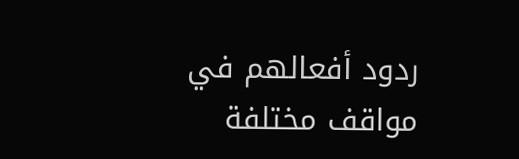ردود أفعالهم في مواقف مختلفة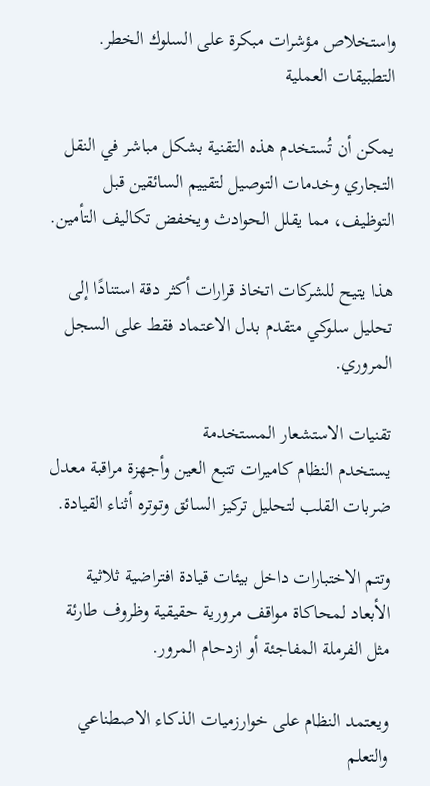واستخلاص مؤشرات مبكرة على السلوك الخطر.
التطبيقات العملية

يمكن أن تُستخدم هذه التقنية بشكل مباشر في النقل التجاري وخدمات التوصيل لتقييم السائقين قبل التوظيف، مما يقلل الحوادث ويخفض تكاليف التأمين.

هذا يتيح للشركات اتخاذ قرارات أكثر دقة استنادًا إلى تحليل سلوكي متقدم بدل الاعتماد فقط على السجل المروري.

تقنيات الاستشعار المستخدمة
يستخدم النظام كاميرات تتبع العين وأجهزة مراقبة معدل ضربات القلب لتحليل تركيز السائق وتوتره أثناء القيادة.

وتتم الاختبارات داخل بيئات قيادة افتراضية ثلاثية الأبعاد لمحاكاة مواقف مرورية حقيقية وظروف طارئة مثل الفرملة المفاجئة أو ازدحام المرور.

ويعتمد النظام على خوارزميات الذكاء الاصطناعي والتعلم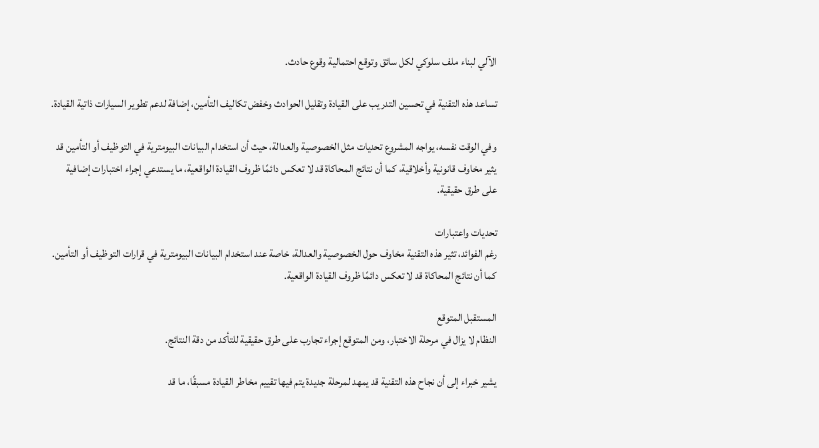الآلي لبناء ملف سلوكي لكل سائق وتوقع احتمالية وقوع حادث.

تساعد هذه التقنية في تحسين التدريب على القيادة وتقليل الحوادث وخفض تكاليف التأمين، إضافة لدعم تطوير السيارات ذاتية القيادة.

وفي الوقت نفسه، يواجه المشروع تحديات مثل الخصوصية والعدالة، حيث أن استخدام البيانات البيومترية في التوظيف أو التأمين قد يثير مخاوف قانونية وأخلاقية، كما أن نتائج المحاكاة قد لا تعكس دائمًا ظروف القيادة الواقعية، ما يستدعي إجراء اختبارات إضافية على طرق حقيقية.

تحديات واعتبارات
رغم الفوائد، تثير هذه التقنية مخاوف حول الخصوصية والعدالة، خاصة عند استخدام البيانات البيومترية في قرارات التوظيف أو التأمين. كما أن نتائج المحاكاة قد لا تعكس دائمًا ظروف القيادة الواقعية.

المستقبل المتوقع
النظام لا يزال في مرحلة الاختبار، ومن المتوقع إجراء تجارب على طرق حقيقية للتأكد من دقة النتائج.

يشير خبراء إلى أن نجاح هذه التقنية قد يمهد لمرحلة جديدة يتم فيها تقييم مخاطر القيادة مسبقًا، ما قد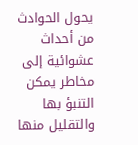يحول الحوادث من أحداث عشوائية إلى مخاطر يمكن التنبؤ بها والتقليل منها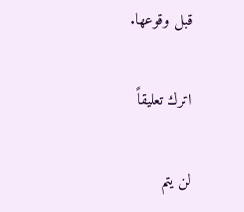قبل وقوعها.

اترك تعليقاً

لن يتم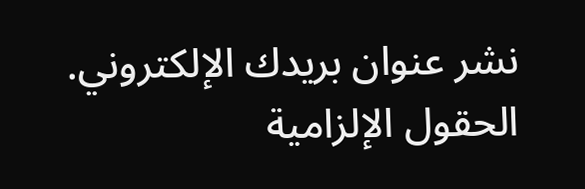نشر عنوان بريدك الإلكتروني. الحقول الإلزامية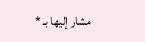مشار إليها بـ *